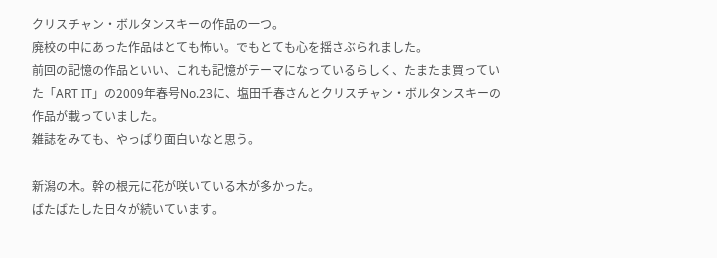クリスチャン・ボルタンスキーの作品の一つ。
廃校の中にあった作品はとても怖い。でもとても心を揺さぶられました。
前回の記憶の作品といい、これも記憶がテーマになっているらしく、たまたま買っていた「ART IT」の2009年春号No.23に、塩田千春さんとクリスチャン・ボルタンスキーの作品が載っていました。
雑誌をみても、やっぱり面白いなと思う。

新潟の木。幹の根元に花が咲いている木が多かった。
ばたばたした日々が続いています。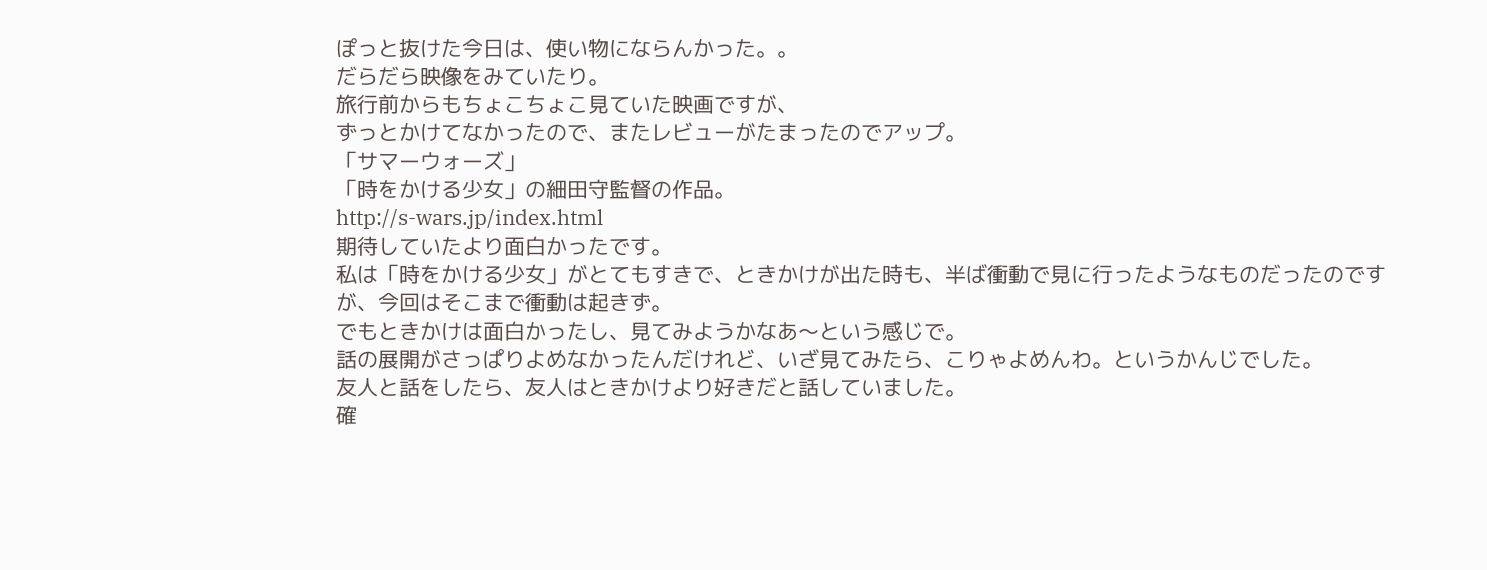ぽっと抜けた今日は、使い物にならんかった。。
だらだら映像をみていたり。
旅行前からもちょこちょこ見ていた映画ですが、
ずっとかけてなかったので、またレビューがたまったのでアップ。
「サマーウォーズ」
「時をかける少女」の細田守監督の作品。
http://s-wars.jp/index.html
期待していたより面白かったです。
私は「時をかける少女」がとてもすきで、ときかけが出た時も、半ば衝動で見に行ったようなものだったのですが、今回はそこまで衝動は起きず。
でもときかけは面白かったし、見てみようかなあ〜という感じで。
話の展開がさっぱりよめなかったんだけれど、いざ見てみたら、こりゃよめんわ。というかんじでした。
友人と話をしたら、友人はときかけより好きだと話していました。
確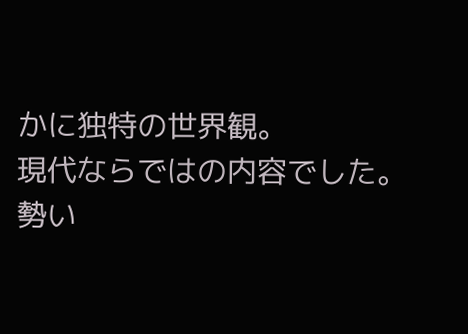かに独特の世界観。
現代ならではの内容でした。
勢い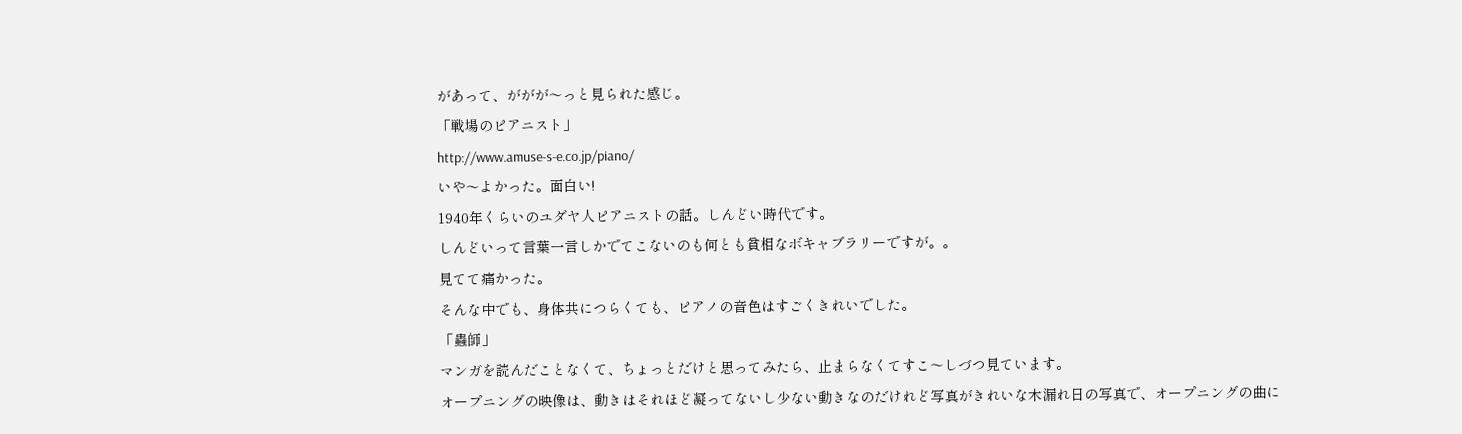があって、ががが〜っと見られた感じ。
「戦場のピアニスト」
http://www.amuse-s-e.co.jp/piano/
いや〜よかった。面白い!
1940年くらいのユダヤ人ピアニストの話。しんどい時代です。
しんどいって言葉一言しかでてこないのも何とも貧相なボキャブラリーですが。。
見てて痛かった。
そんな中でも、身体共につらくても、ピアノの音色はすごくきれいでした。
「蟲師」
マンガを読んだことなくて、ちょっとだけと思ってみたら、止まらなくてすこ〜しづつ見ています。
オープニングの映像は、動きはそれほど凝ってないし少ない動きなのだけれど写真がきれいな木漏れ日の写真で、オープニングの曲に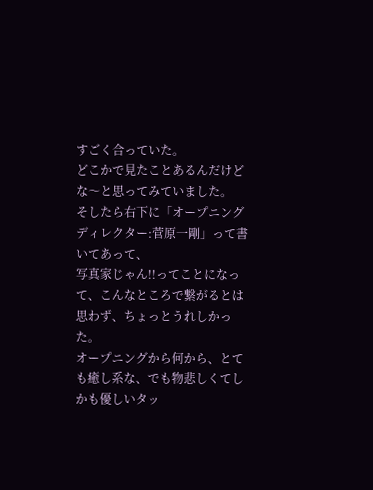すごく合っていた。
どこかで見たことあるんだけどな〜と思ってみていました。
そしたら右下に「オープニングディレクター:菅原一剛」って書いてあって、
写真家じゃん!!ってことになって、こんなところで繋がるとは思わず、ちょっとうれしかった。
オープニングから何から、とても癒し系な、でも物悲しくてしかも優しいタッ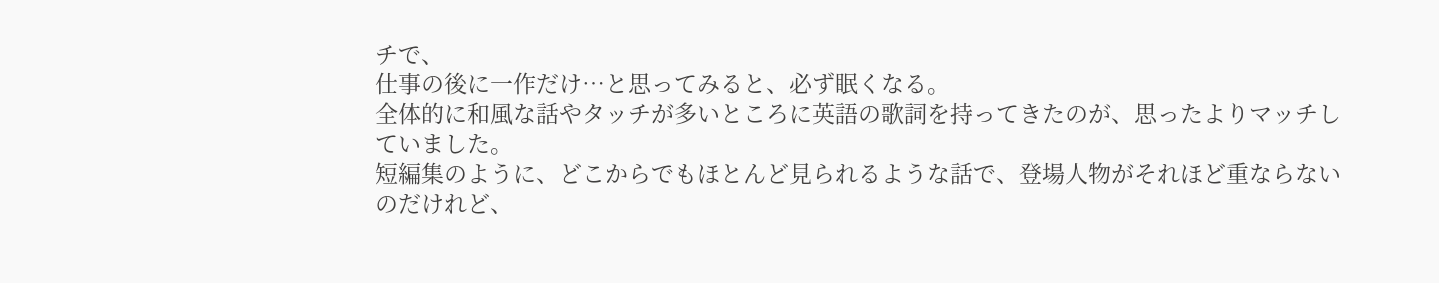チで、
仕事の後に一作だけ…と思ってみると、必ず眠くなる。
全体的に和風な話やタッチが多いところに英語の歌詞を持ってきたのが、思ったよりマッチしていました。
短編集のように、どこからでもほとんど見られるような話で、登場人物がそれほど重ならないのだけれど、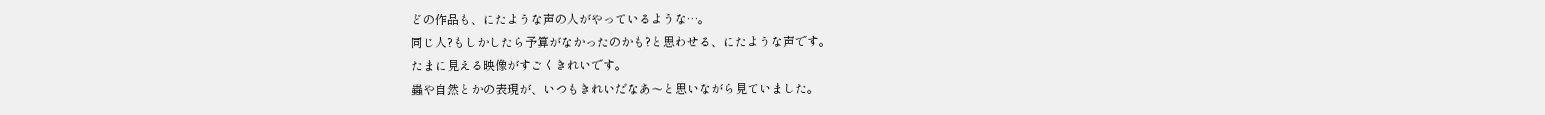どの作品も、にたような声の人がやっているような…。
同じ人?もしかしたら予算がなかったのかも?と思わせる、にたような声です。
たまに見える映像がすごくきれいです。
蟲や自然とかの表現が、いつもきれいだなあ〜と思いながら見ていました。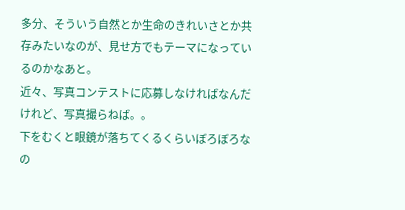多分、そういう自然とか生命のきれいさとか共存みたいなのが、見せ方でもテーマになっているのかなあと。
近々、写真コンテストに応募しなければなんだけれど、写真撮らねば。。
下をむくと眼鏡が落ちてくるくらいぼろぼろなの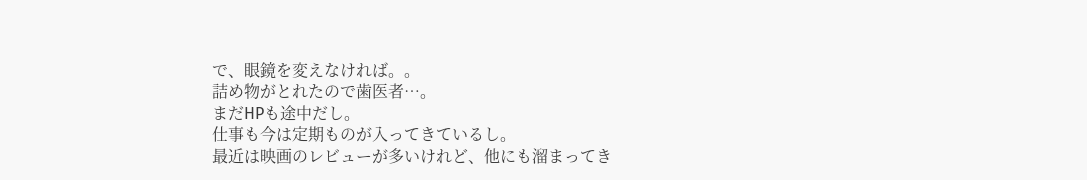で、眼鏡を変えなければ。。
詰め物がとれたので歯医者…。
まだHPも途中だし。
仕事も今は定期ものが入ってきているし。
最近は映画のレビューが多いけれど、他にも溜まってき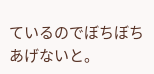ているのでぼちぼちあげないと。